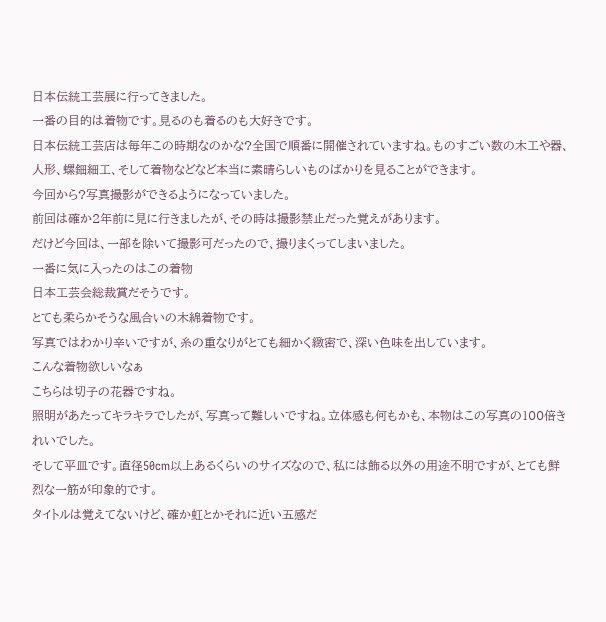日本伝統工芸展に行ってきました。
一番の目的は着物です。見るのも着るのも大好きです。
日本伝統工芸店は毎年この時期なのかな?全国で順番に開催されていますね。ものすごい数の木工や器、人形、螺鈿細工、そして着物などなど本当に素晴らしいものばかりを見ることができます。
今回から?写真撮影ができるようになっていました。
前回は確か2年前に見に行きましたが、その時は撮影禁止だった覚えがあります。
だけど今回は、一部を除いて撮影可だったので、撮りまくってしまいました。
一番に気に入ったのはこの着物
日本工芸会総裁賞だそうです。
とても柔らかそうな風合いの木綿着物です。
写真ではわかり辛いですが、糸の重なりがとても細かく緻密で、深い色味を出しています。
こんな着物欲しいなぁ
こちらは切子の花器ですね。
照明があたってキラキラでしたが、写真って難しいですね。立体感も何もかも、本物はこの写真の100倍きれいでした。
そして平皿です。直径50cm以上あるくらいのサイズなので、私には飾る以外の用途不明ですが、とても鮮烈な一筋が印象的です。
タイトルは覚えてないけど、確か虹とかそれに近い五感だ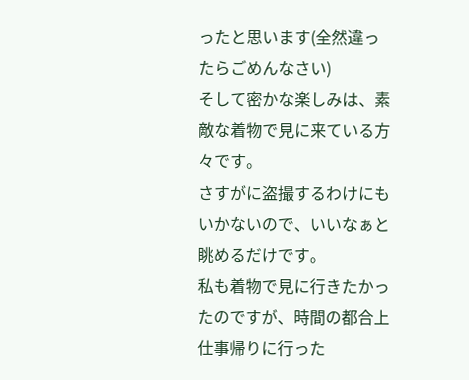ったと思います(全然違ったらごめんなさい)
そして密かな楽しみは、素敵な着物で見に来ている方々です。
さすがに盗撮するわけにもいかないので、いいなぁと眺めるだけです。
私も着物で見に行きたかったのですが、時間の都合上仕事帰りに行った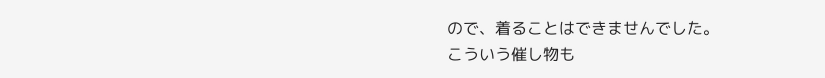ので、着ることはできませんでした。
こういう催し物も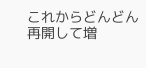これからどんどん再開して増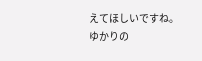えてほしいですね。
ゆかりの